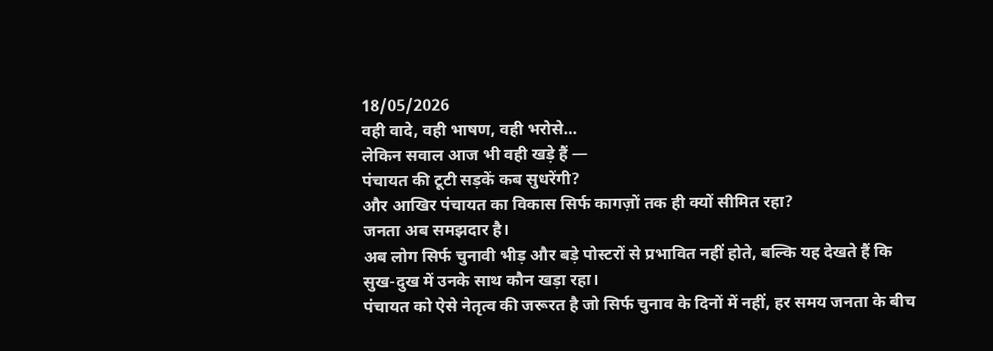18/05/2026
वही वादे, वही भाषण, वही भरोसे…
लेकिन सवाल आज भी वही खड़े हैं —
पंचायत की टूटी सड़कें कब सुधरेंगी?
और आखिर पंचायत का विकास सिर्फ कागज़ों तक ही क्यों सीमित रहा?
जनता अब समझदार है।
अब लोग सिर्फ चुनावी भीड़ और बड़े पोस्टरों से प्रभावित नहीं होते, बल्कि यह देखते हैं कि सुख-दुख में उनके साथ कौन खड़ा रहा।
पंचायत को ऐसे नेतृत्व की जरूरत है जो सिर्फ चुनाव के दिनों में नहीं, हर समय जनता के बीच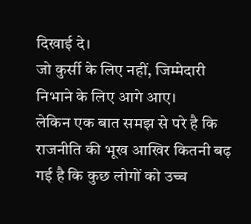दिखाई दे।
जो कुर्सी के लिए नहीं, जिम्मेदारी निभाने के लिए आगे आए।
लेकिन एक बात समझ से परे है कि राजनीति की भूख आखिर कितनी बढ़ गई है कि कुछ लोगों को उच्च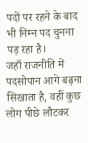पदों पर रहने के बाद भी निम्न पद चुनना पड़ रहा है।
जहाँ राजनीति में पदसोपान आगे बढ़ना सिखाता है, वहीं कुछ लोग पीछे लौटकर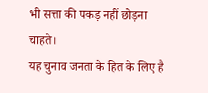भी सत्ता की पकड़ नहीं छोड़ना चाहते।
यह चुनाव जनता के हित के लिए है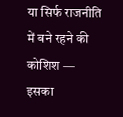या सिर्फ राजनीति में बने रहने की कोशिश — इसका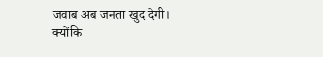जवाब अब जनता खुद देगी।
क्योंकि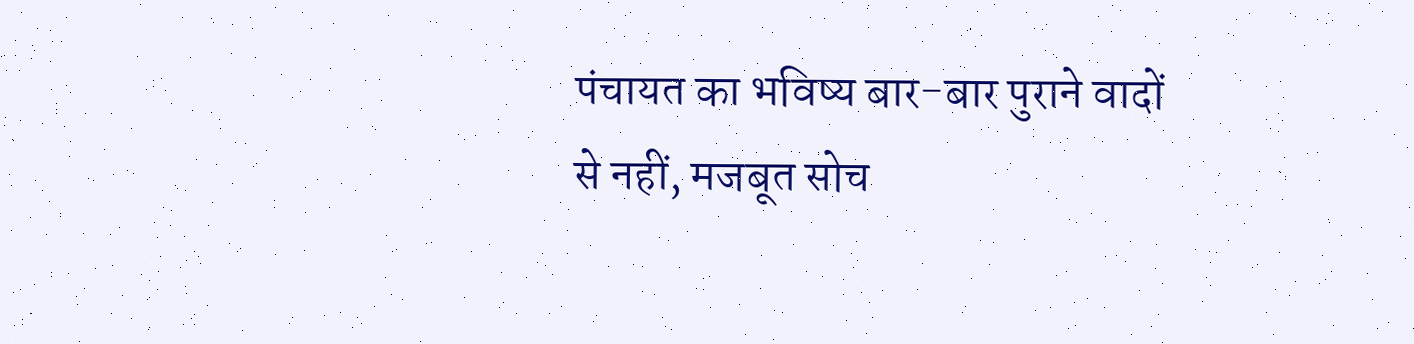पंचायत का भविष्य बार-बार पुराने वादों से नहीं, मजबूत सोच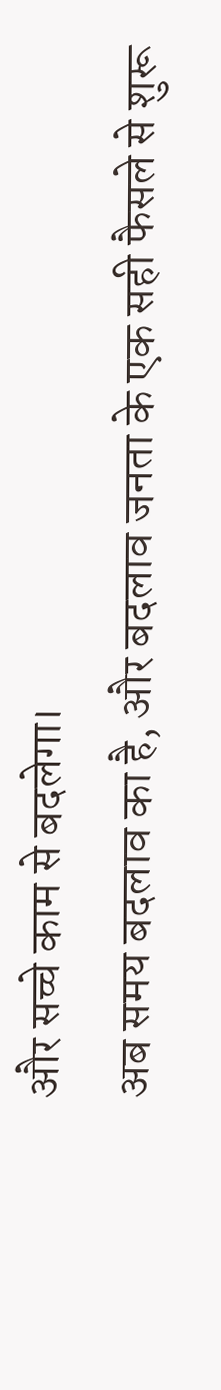और सच्चे काम से बदलेगा।
अब समय बदलाव का है, और बदलाव जनता के एक सही फैसले से शुरू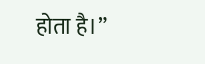होता है।”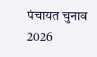पंचायत चुनाव 2026